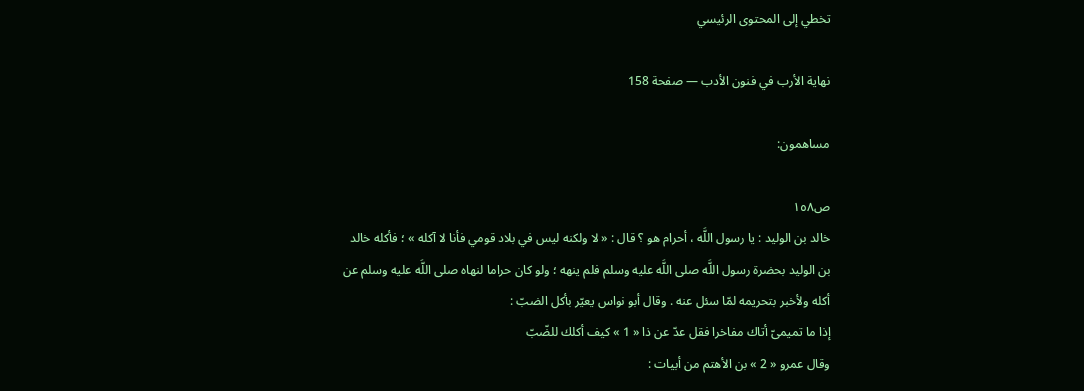تخطي إلى المحتوى الرئيسي

نهاية الأرب في فنون الأدب — صفحة 158

مساهمون:

ص١٥٨
خالد بن الوليد : يا رسول اللَّه ، أحرام هو ؟ قال : « لا ولكنه ليس في بلاد قومي فأنا لا آكله » ؛ فأكله خالد بن الوليد بحضرة رسول اللَّه صلى اللَّه عليه وسلم فلم ينهه ؛ ولو كان حراما لنهاه صلى اللَّه عليه وسلم عن أكله ولأخبر بتحريمه لمّا سئل عنه . وقال أبو نواس يعيّر بأكل الضبّ :
إذا ما تميمىّ أتاك مفاخرا فقل عدّ عن ذا « 1 » كيف أكلك للضّبّ
وقال عمرو « 2 » بن الأهتم من أبيات :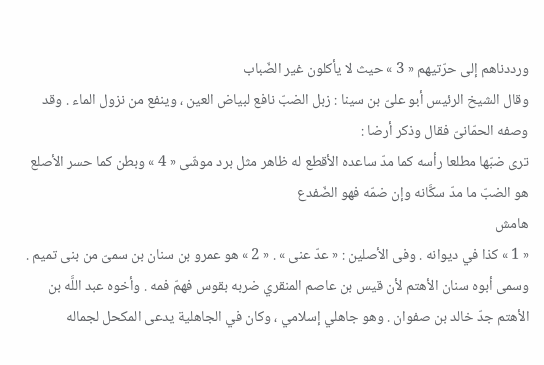ورددناهم إلى حرّتيهم « 3 » حيث لا يأكلون غير الضّباب
وقال الشيخ الرئيس أبو علىّ بن سينا : زبل الضبّ نافع لبياض العين ، وينفع من نزول الماء . وقد وصفه الحمّانىّ فقال وذكر أرضا :
ترى ضبّها مطلعا رأسه كما مدّ ساعده الأقطع له ظاهر مثل برد موشّى « 4 » وبطن كما حسر الأصلع هو الضبّ ما مدّ سكَّانه وإن ضمّه فهو الضّفدع
هامش
« 1 » كذا في ديوانه . وفى الأصلين : « عدّ عنى » . « 2 » هو عمرو بن سنان بن سمىّ من بنى تميم . وسمى أبوه سنان الأهتم لأن قيس بن عاصم المنقري ضربه بقوس فهمّ فمه . وأخوه عبد اللَّه بن الأهتم جدّ خالد بن صفوان . وهو جاهلي إسلامي ، وكان في الجاهلية يدعى المكحل لجماله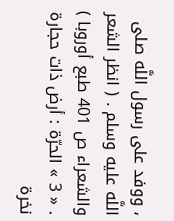، ووفد على رسول اللَّه صلى اللَّه عليه وسلم . ( انظر الشعر والشعراء ص 401 طبع أوروبا ) . « 3 » الحرّة : أرض ذات حجارة نخرة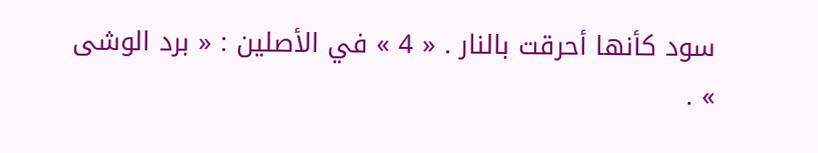سود كأنها أحرقت بالنار . « 4 » في الأصلين : « برد الوشى » .